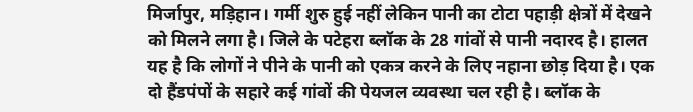मिर्जापुर, मड़िहान। गर्मी शुरु हुई नहीं लेकिन पानी का टोटा पहाड़ी क्षेत्रों में देखने को मिलने लगा है। जिले के पटेहरा ब्लॉक के 28 गांवों से पानी नदारद है। हालत यह है कि लोगों ने पीने के पानी को एकत्र करने के लिए नहाना छोड़ दिया है। एक दो हैंडपंपों के सहारे कई गांवों की पेयजल व्यवस्था चल रही है। ब्लॉक के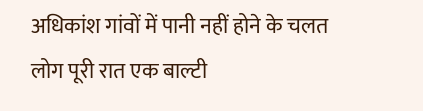अधिकांश गांवों में पानी नहीं होने के चलत लोग पूरी रात एक बाल्टी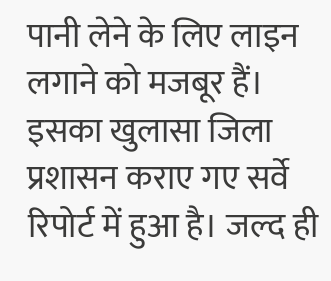पानी लेने के लिए लाइन लगाने को मजबूर हैं। इसका खुलासा जिला प्रशासन कराए गए सर्वे रिपोर्ट में हुआ है। जल्द ही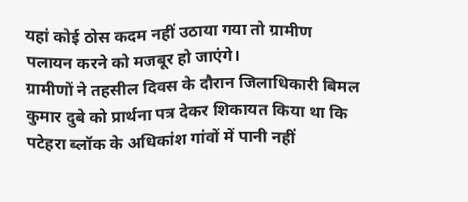यहां कोई ठोस कदम नहीं उठाया गया तो ग्रामीण पलायन करने को मजबूर हो जाएंगे।
ग्रामीणों ने तहसील दिवस के दौरान जिलाधिकारी बिमल कुमार दुबे को प्रार्थना पत्र देकर शिकायत किया था कि पटेहरा ब्लॉक के अधिकांश गांवों में पानी नहीं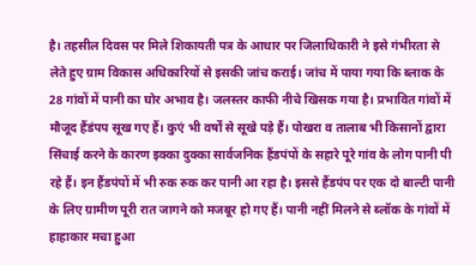है। तहसील दिवस पर मिले शिकायती पत्र के आधार पर जिलाधिकारी ने इसे गंभीरता से लेते हुए ग्राम विकास अधिकारियों से इसकी जांच कराई। जांच में पाया गया कि ब्लाक के 28 गांवों में पानी का घोर अभाव है। जलस्तर काफी नीचे खिसक गया है। प्रभावित गांवों में मौजूद हैंडंपप सूख गए हैं। कुएं भी वर्षों से सूखे पड़े हैं। पोखरा व तालाब भी किसानों द्वारा सिंचाई करने के कारण इक्का दुक्का सार्वजनिक हैंडपंपों के सहारे पूरे गांव के लोग पानी पी रहे हैं। इन हैंडपंपों में भी रुक रुक कर पानी आ रहा है। इससे हैंडपंप पर एक दो बाल्टी पानी के लिए ग्रामीण पूरी रात जागने को मजबूर हो गए हैं। पानी नहीं मिलने से ब्लॉक के गांवों में हाहाकार मचा हुआ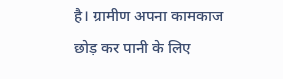है। ग्रामीण अपना कामकाज छोड़ कर पानी के लिए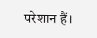परेशान हैं।